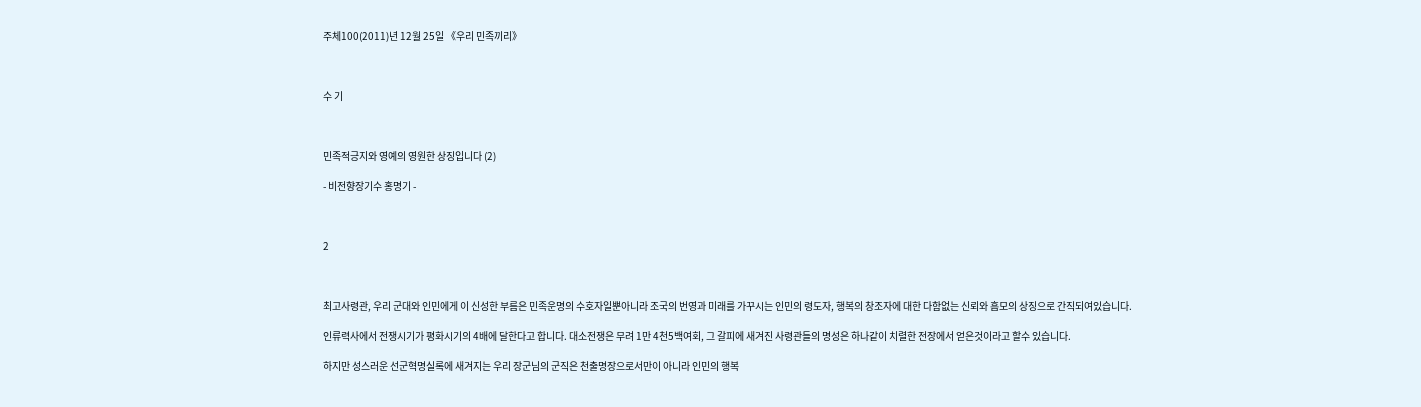주체100(2011)년 12월 25일 《우리 민족끼리》



수 기



민족적긍지와 영예의 영원한 상징입니다 (2)

- 비전향장기수 홍명기 -



2



최고사령관, 우리 군대와 인민에게 이 신성한 부름은 민족운명의 수호자일뿐아니라 조국의 번영과 미래를 가꾸시는 인민의 령도자, 행복의 창조자에 대한 다함없는 신뢰와 흠모의 상징으로 간직되여있습니다.

인류력사에서 전쟁시기가 평화시기의 4배에 달한다고 합니다. 대소전쟁은 무려 1만 4천5백여회, 그 갈피에 새겨진 사령관들의 명성은 하나같이 치렬한 전장에서 얻은것이라고 할수 있습니다.

하지만 성스러운 선군혁명실록에 새겨지는 우리 장군님의 군직은 천출명장으로서만이 아니라 인민의 행복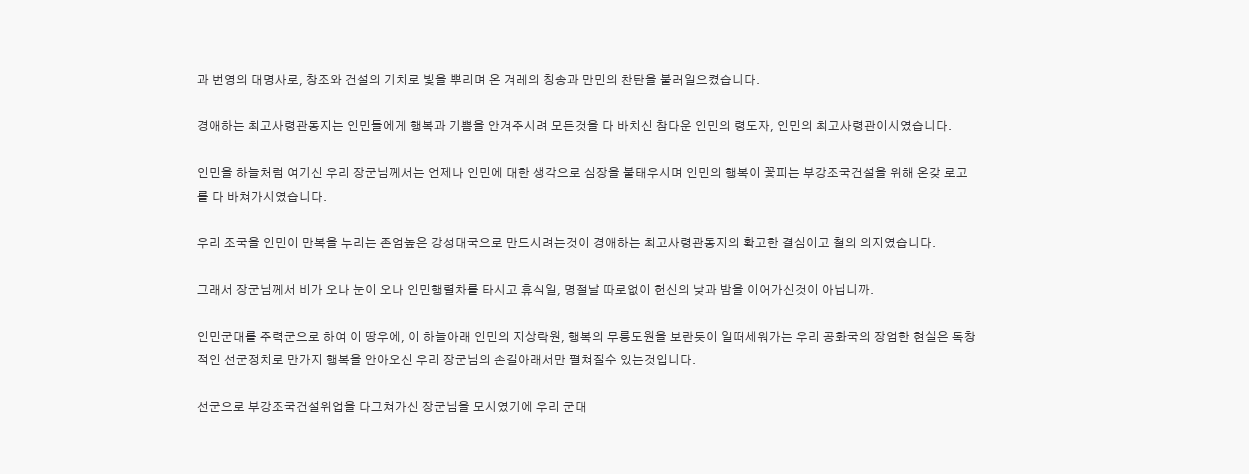과 번영의 대명사로, 창조와 건설의 기치로 빛을 뿌리며 온 겨레의 칭송과 만민의 찬탄을 불러일으켰습니다.

경애하는 최고사령관동지는 인민들에게 행복과 기쁨을 안겨주시려 모든것을 다 바치신 참다운 인민의 령도자, 인민의 최고사령관이시였습니다.

인민을 하늘처럼 여기신 우리 장군님께서는 언제나 인민에 대한 생각으로 심장을 불태우시며 인민의 행복이 꽃피는 부강조국건설을 위해 온갖 로고를 다 바쳐가시였습니다.

우리 조국을 인민이 만복을 누리는 존엄높은 강성대국으로 만드시려는것이 경애하는 최고사령관동지의 확고한 결심이고 철의 의지였습니다.

그래서 장군님께서 비가 오나 눈이 오나 인민행렬차를 타시고 휴식일, 명절날 따로없이 헌신의 낮과 밤을 이어가신것이 아닙니까.

인민군대를 주력군으로 하여 이 땅우에, 이 하늘아래 인민의 지상락원, 행복의 무릉도원을 보란듯이 일떠세워가는 우리 공화국의 장엄한 현실은 독창적인 선군정치로 만가지 행복을 안아오신 우리 장군님의 손길아래서만 펼쳐질수 있는것입니다.

선군으로 부강조국건설위업을 다그쳐가신 장군님을 모시였기에 우리 군대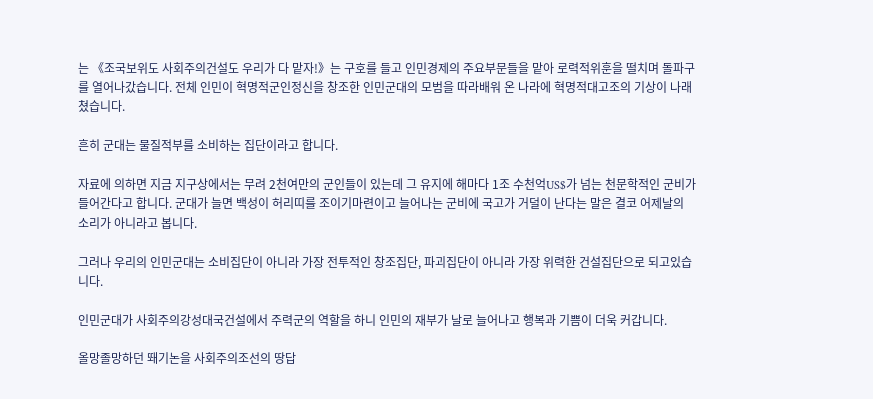는 《조국보위도 사회주의건설도 우리가 다 맡자!》는 구호를 들고 인민경제의 주요부문들을 맡아 로력적위훈을 떨치며 돌파구를 열어나갔습니다. 전체 인민이 혁명적군인정신을 창조한 인민군대의 모범을 따라배워 온 나라에 혁명적대고조의 기상이 나래쳤습니다.

흔히 군대는 물질적부를 소비하는 집단이라고 합니다.

자료에 의하면 지금 지구상에서는 무려 2천여만의 군인들이 있는데 그 유지에 해마다 1조 수천억US$가 넘는 천문학적인 군비가 들어간다고 합니다. 군대가 늘면 백성이 허리띠를 조이기마련이고 늘어나는 군비에 국고가 거덜이 난다는 말은 결코 어제날의 소리가 아니라고 봅니다.

그러나 우리의 인민군대는 소비집단이 아니라 가장 전투적인 창조집단, 파괴집단이 아니라 가장 위력한 건설집단으로 되고있습니다.

인민군대가 사회주의강성대국건설에서 주력군의 역할을 하니 인민의 재부가 날로 늘어나고 행복과 기쁨이 더욱 커갑니다.

올망졸망하던 뙈기논을 사회주의조선의 땅답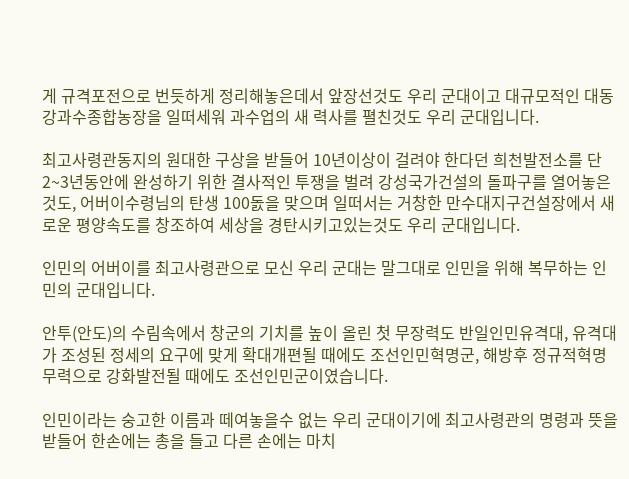게 규격포전으로 번듯하게 정리해놓은데서 앞장선것도 우리 군대이고 대규모적인 대동강과수종합농장을 일떠세워 과수업의 새 력사를 펼친것도 우리 군대입니다.

최고사령관동지의 원대한 구상을 받들어 10년이상이 걸려야 한다던 희천발전소를 단 2~3년동안에 완성하기 위한 결사적인 투쟁을 벌려 강성국가건설의 돌파구를 열어놓은것도, 어버이수령님의 탄생 100돐을 맞으며 일떠서는 거창한 만수대지구건설장에서 새로운 평양속도를 창조하여 세상을 경탄시키고있는것도 우리 군대입니다.

인민의 어버이를 최고사령관으로 모신 우리 군대는 말그대로 인민을 위해 복무하는 인민의 군대입니다.

안투(안도)의 수림속에서 창군의 기치를 높이 올린 첫 무장력도 반일인민유격대, 유격대가 조성된 정세의 요구에 맞게 확대개편될 때에도 조선인민혁명군, 해방후 정규적혁명무력으로 강화발전될 때에도 조선인민군이였습니다.

인민이라는 숭고한 이름과 떼여놓을수 없는 우리 군대이기에 최고사령관의 명령과 뜻을 받들어 한손에는 총을 들고 다른 손에는 마치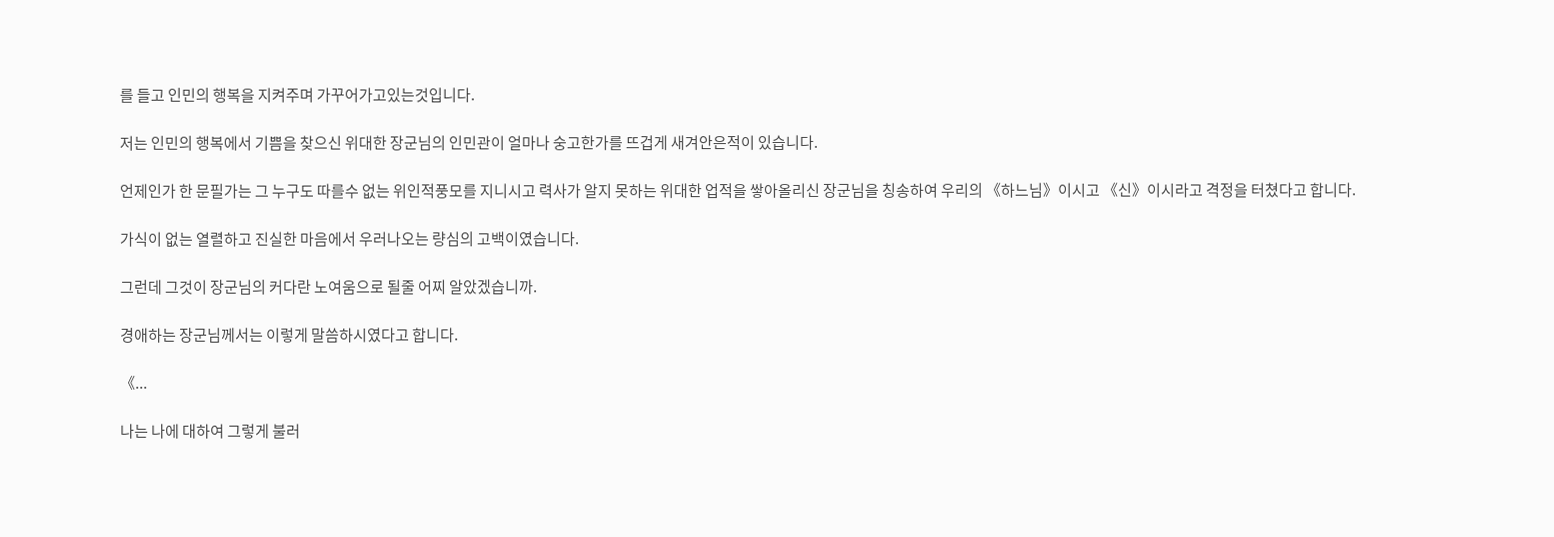를 들고 인민의 행복을 지켜주며 가꾸어가고있는것입니다.

저는 인민의 행복에서 기쁨을 찾으신 위대한 장군님의 인민관이 얼마나 숭고한가를 뜨겁게 새겨안은적이 있습니다.

언제인가 한 문필가는 그 누구도 따를수 없는 위인적풍모를 지니시고 력사가 알지 못하는 위대한 업적을 쌓아올리신 장군님을 칭송하여 우리의 《하느님》이시고 《신》이시라고 격정을 터쳤다고 합니다.

가식이 없는 열렬하고 진실한 마음에서 우러나오는 량심의 고백이였습니다.

그런데 그것이 장군님의 커다란 노여움으로 될줄 어찌 알았겠습니까.

경애하는 장군님께서는 이렇게 말씀하시였다고 합니다.

《...

나는 나에 대하여 그렇게 불러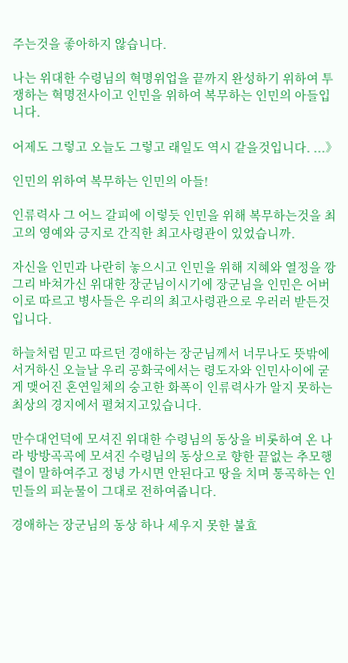주는것을 좋아하지 않습니다.

나는 위대한 수령님의 혁명위업을 끝까지 완성하기 위하여 투쟁하는 혁명전사이고 인민을 위하여 복무하는 인민의 아들입니다.

어제도 그렇고 오늘도 그렇고 래일도 역시 같을것입니다. ...》

인민의 위하여 복무하는 인민의 아들!

인류력사 그 어느 갈피에 이렇듯 인민을 위해 복무하는것을 최고의 영예와 긍지로 간직한 최고사령관이 있었습니까.

자신을 인민과 나란히 놓으시고 인민을 위해 지혜와 열정을 깡그리 바쳐가신 위대한 장군님이시기에 장군님을 인민은 어버이로 따르고 병사들은 우리의 최고사령관으로 우러러 받든것입니다.

하늘처럼 믿고 따르던 경애하는 장군님께서 너무나도 뜻밖에 서거하신 오늘날 우리 공화국에서는 령도자와 인민사이에 굳게 맺어진 혼연일체의 숭고한 화폭이 인류력사가 알지 못하는 최상의 경지에서 펼쳐지고있습니다.

만수대언덕에 모셔진 위대한 수령님의 동상을 비롯하여 온 나라 방방곡곡에 모셔진 수령님의 동상으로 향한 끝없는 추모행렬이 말하여주고 정녕 가시면 안된다고 땅을 치며 통곡하는 인민들의 피눈물이 그대로 전하여줍니다.

경애하는 장군님의 동상 하나 세우지 못한 불효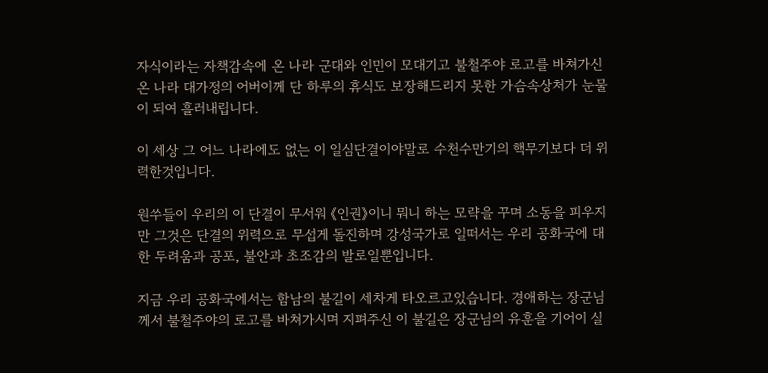자식이라는 자책감속에 온 나라 군대와 인민이 모대기고 불철주야 로고를 바쳐가신 온 나라 대가정의 어버이께 단 하루의 휴식도 보장해드리지 못한 가슴속상처가 눈물이 되여 흘러내립니다.

이 세상 그 어느 나라에도 없는 이 일심단결이야말로 수천수만기의 핵무기보다 더 위력한것입니다.

원쑤들이 우리의 이 단결이 무서워 《인권》이니 뭐니 하는 모략을 꾸며 소동을 피우지만 그것은 단결의 위력으로 무섭게 돌진하며 강성국가로 일떠서는 우리 공화국에 대한 두려움과 공포, 불안과 초조감의 발로일뿐입니다.

지금 우리 공화국에서는 함남의 불길이 세차게 타오르고있습니다. 경애하는 장군님께서 불철주야의 로고를 바쳐가시며 지펴주신 이 불길은 장군님의 유훈을 기어이 실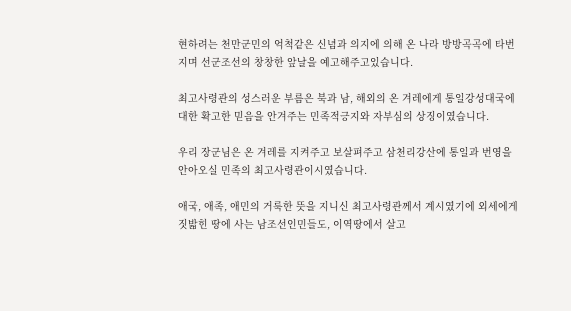현하려는 천만군민의 억척같은 신념과 의지에 의해 온 나라 방방곡곡에 타번지며 선군조선의 창창한 앞날을 예고해주고있습니다.

최고사령관의 성스러운 부름은 북과 남, 해외의 온 겨레에게 통일강성대국에 대한 확고한 믿음을 안겨주는 민족적긍지와 자부심의 상징이였습니다.

우리 장군님은 온 겨레를 지켜주고 보살펴주고 삼천리강산에 통일과 번영을 안아오실 민족의 최고사령관이시였습니다.

애국, 애족, 애민의 거룩한 뜻을 지니신 최고사령관께서 계시였기에 외세에게 짓밟힌 땅에 사는 남조선인민들도, 이역땅에서 살고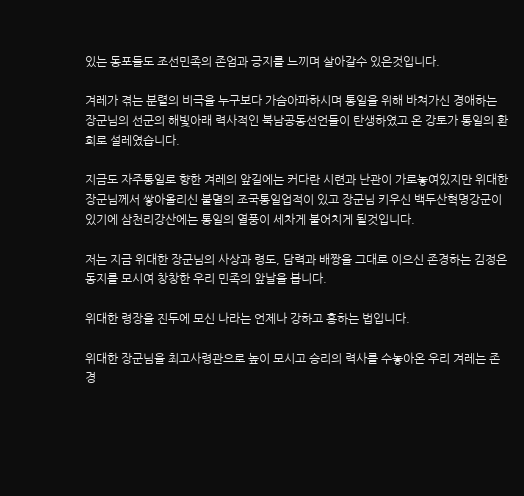있는 동포들도 조선민족의 존엄과 긍지를 느끼며 살아갈수 있은것입니다.

겨레가 겪는 분렬의 비극을 누구보다 가슴아파하시며 통일을 위해 바쳐가신 경애하는 장군님의 선군의 해빛아래 력사적인 북남공동선언들이 탄생하였고 온 강토가 통일의 환희로 설레였습니다.

지금도 자주통일로 향한 겨레의 앞길에는 커다란 시련과 난관이 가로놓여있지만 위대한 장군님께서 쌓아올리신 불멸의 조국통일업적이 있고 장군님 키우신 백두산혁명강군이 있기에 삼천리강산에는 통일의 열풍이 세차게 불어치게 될것입니다.

저는 지금 위대한 장군님의 사상과 령도, 담력과 배짱을 그대로 이으신 존경하는 김정은동지를 모시여 창창한 우리 민족의 앞날을 봅니다.

위대한 령장을 진두에 모신 나라는 언제나 강하고 흥하는 법입니다.

위대한 장군님을 최고사령관으로 높이 모시고 승리의 력사를 수놓아온 우리 겨레는 존경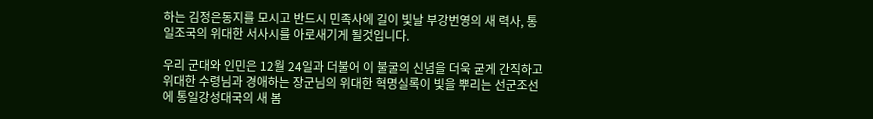하는 김정은동지를 모시고 반드시 민족사에 길이 빛날 부강번영의 새 력사, 통일조국의 위대한 서사시를 아로새기게 될것입니다.

우리 군대와 인민은 12월 24일과 더불어 이 불굴의 신념을 더욱 굳게 간직하고 위대한 수령님과 경애하는 장군님의 위대한 혁명실록이 빛을 뿌리는 선군조선에 통일강성대국의 새 봄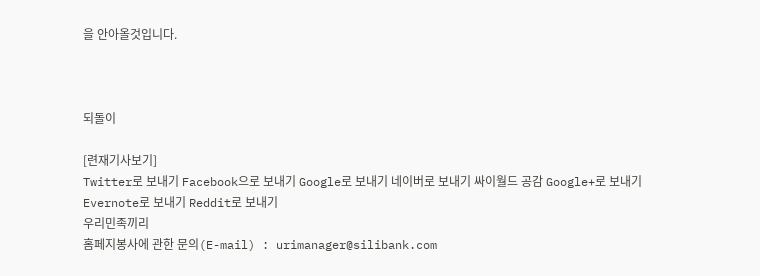을 안아올것입니다.



되돌이

[련재기사보기]
Twitter로 보내기 Facebook으로 보내기 Google로 보내기 네이버로 보내기 싸이월드 공감 Google+로 보내기 Evernote로 보내기 Reddit로 보내기
우리민족끼리
홈페지봉사에 관한 문의(E-mail) : urimanager@silibank.com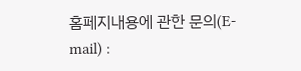홈페지내용에 관한 문의(E-mail) :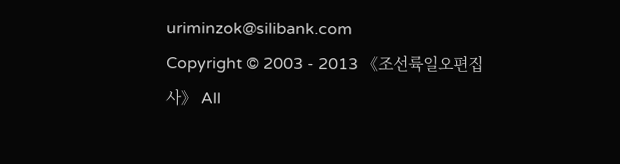uriminzok@silibank.com
Copyright © 2003 - 2013 《조선륙일오편집사》 All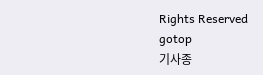Rights Reserved
gotop
기사종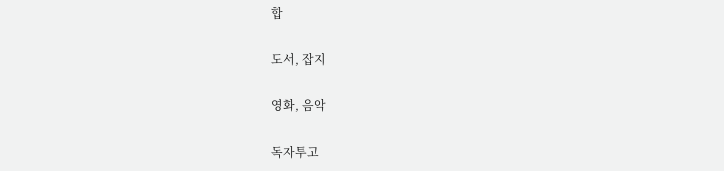합

도서, 잡지

영화, 음악

독자투고